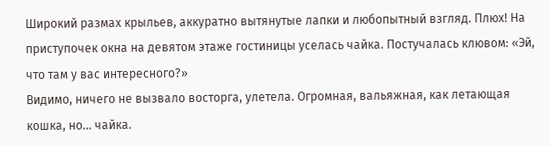Широкий размах крыльев, аккуратно вытянутые лапки и любопытный взгляд. Плюх! На приступочек окна на девятом этаже гостиницы уселась чайка. Постучалась клювом: «Эй, что там у вас интересного?»
Видимо, ничего не вызвало восторга, улетела. Огромная, вальяжная, как летающая кошка, но… чайка.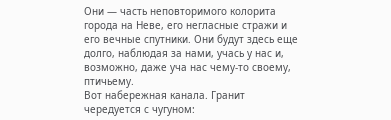Они — часть неповторимого колорита города на Неве, его негласные стражи и его вечные спутники. Они будут здесь еще долго, наблюдая за нами, учась у нас и, возможно, даже уча нас чему-то своему, птичьему.
Вот набережная канала. Гранит чередуется с чугуном: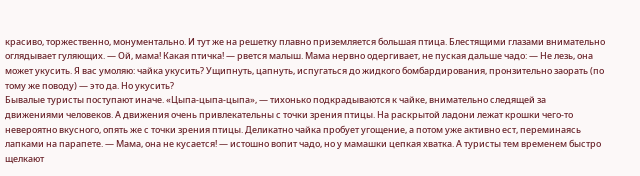красиво, торжественно, монументально. И тут же на решетку плавно приземляется большая птица. Блестящими глазами внимательно оглядывает гуляющих. — Ой, мама! Какая птичка! — рвется малыш. Мама нервно одергивает, не пуская дальше чадо: — Не лезь, она может укусить. Я вас умоляю: чайка укусить? Ущипнуть, цапнуть, испугаться до жидкого бомбардирования, пронзительно заорать (по тому же поводу) — это да. Но укусить?
Бывалые туристы поступают иначе. «Цыпа-цыпа-цыпа», — тихонько подкрадываются к чайке, внимательно следящей за движениями человеков. А движения очень привлекательны с точки зрения птицы. На раскрытой ладони лежат крошки чего-то невероятно вкусного, опять же с точки зрения птицы. Деликатно чайка пробует угощение, а потом уже активно ест, переминаясь лапками на парапете. — Мама, она не кусается! — истошно вопит чадо, но у мамашки цепкая хватка. А туристы тем временем быстро щелкают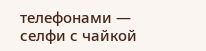телефонами — селфи с чайкой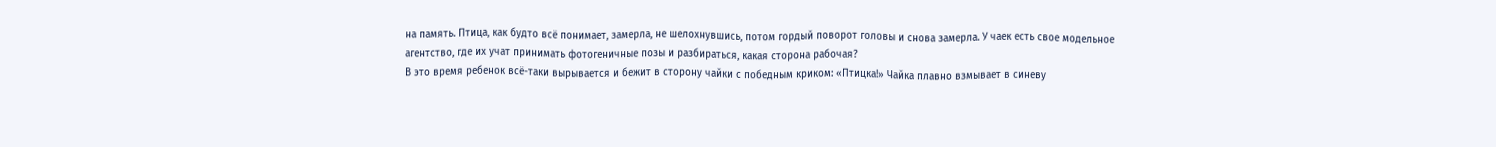на память. Птица, как будто всё понимает, замерла, не шелохнувшись, потом гордый поворот головы и снова замерла. У чаек есть свое модельное агентство, где их учат принимать фотогеничные позы и разбираться, какая сторона рабочая?
В это время ребенок всё-таки вырывается и бежит в сторону чайки с победным криком: «Птицка!» Чайка плавно взмывает в синеву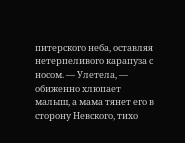питерского неба, оставляя нетерпеливого карапуза с носом. — Улетела, — обиженно хлюпает малыш, а мама тянет его в сторону Невского, тихо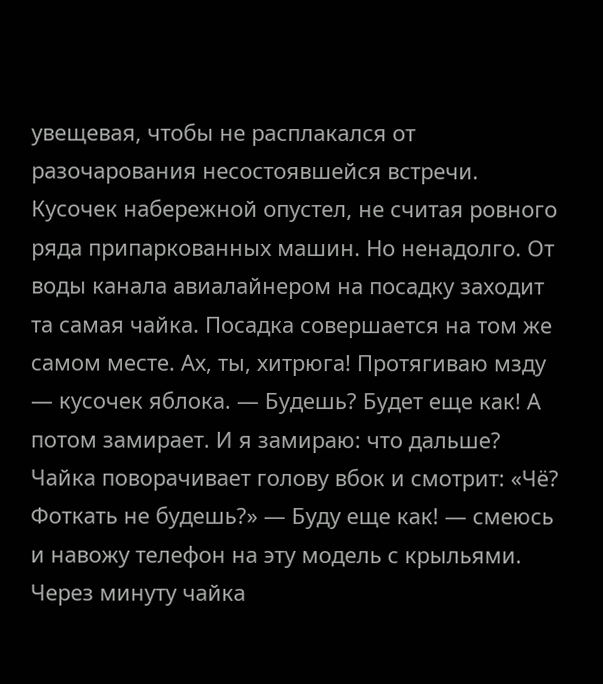увещевая, чтобы не расплакался от разочарования несостоявшейся встречи.
Кусочек набережной опустел, не считая ровного ряда припаркованных машин. Но ненадолго. От воды канала авиалайнером на посадку заходит та самая чайка. Посадка совершается на том же самом месте. Ах, ты, хитрюга! Протягиваю мзду — кусочек яблока. — Будешь? Будет еще как! А потом замирает. И я замираю: что дальше? Чайка поворачивает голову вбок и смотрит: «Чё? Фоткать не будешь?» — Буду еще как! — смеюсь и навожу телефон на эту модель с крыльями. Через минуту чайка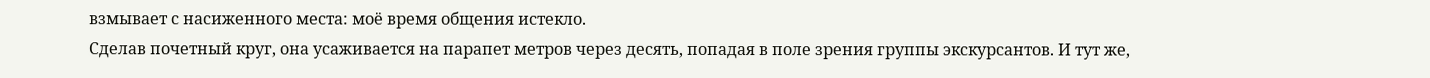взмывает с насиженного места: моё время общения истекло.
Сделав почетный круг, она усаживается на парапет метров через десять, попадая в поле зрения группы экскурсантов. И тут же,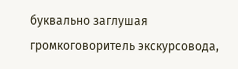буквально заглушая громкоговоритель экскурсовода,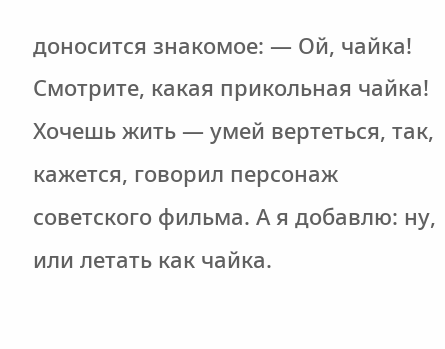доносится знакомое: — Ой, чайка! Смотрите, какая прикольная чайка!
Хочешь жить — умей вертеться, так, кажется, говорил персонаж советского фильма. А я добавлю: ну, или летать как чайка.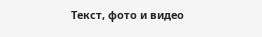Текст, фото и видео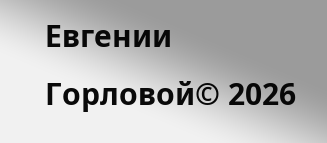Евгении Горловой© 2026